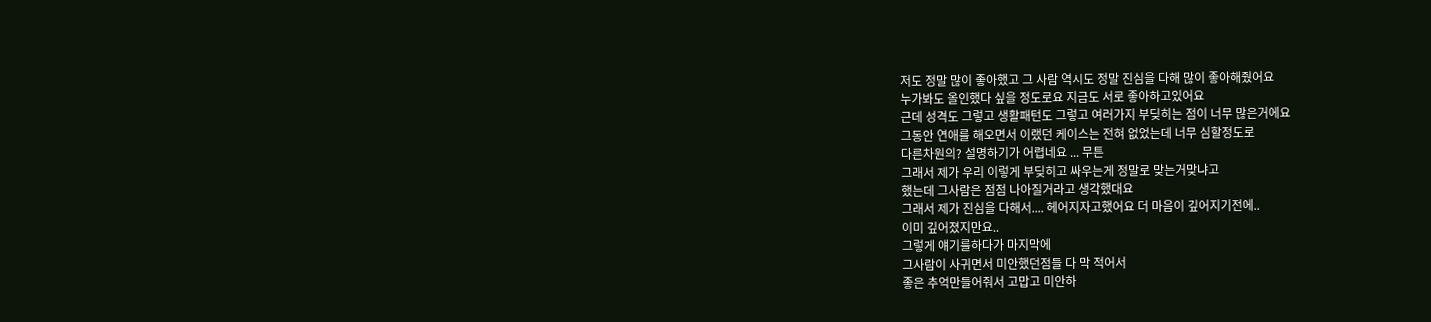저도 정말 많이 좋아했고 그 사람 역시도 정말 진심을 다해 많이 좋아해줬어요
누가봐도 올인했다 싶을 정도로요 지금도 서로 좋아하고있어요
근데 성격도 그렇고 생활패턴도 그렇고 여러가지 부딪히는 점이 너무 많은거에요
그동안 연애를 해오면서 이랬던 케이스는 전혀 없었는데 너무 심할정도로
다른차원의? 설명하기가 어렵네요 ... 무튼
그래서 제가 우리 이렇게 부딪히고 싸우는게 정말로 맞는거맞냐고
했는데 그사람은 점점 나아질거라고 생각했대요
그래서 제가 진심을 다해서.... 헤어지자고했어요 더 마음이 깊어지기전에..
이미 깊어졌지만요..
그렇게 얘기를하다가 마지막에
그사람이 사귀면서 미안했던점들 다 막 적어서
좋은 추억만들어줘서 고맙고 미안하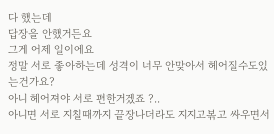다 했는데
답장을 안했거든요
그게 어제 일이에요
정말 서로 좋아하는데 성격이 너무 안맞아서 헤어질수도있는건가요?
아니 헤어져야 서로 편한거겠죠 ?..
아니면 서로 지칠때까지 끝장나더라도 지지고볶고 싸우면서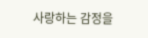사랑하는 감정을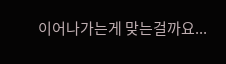이어나가는게 맞는걸까요...